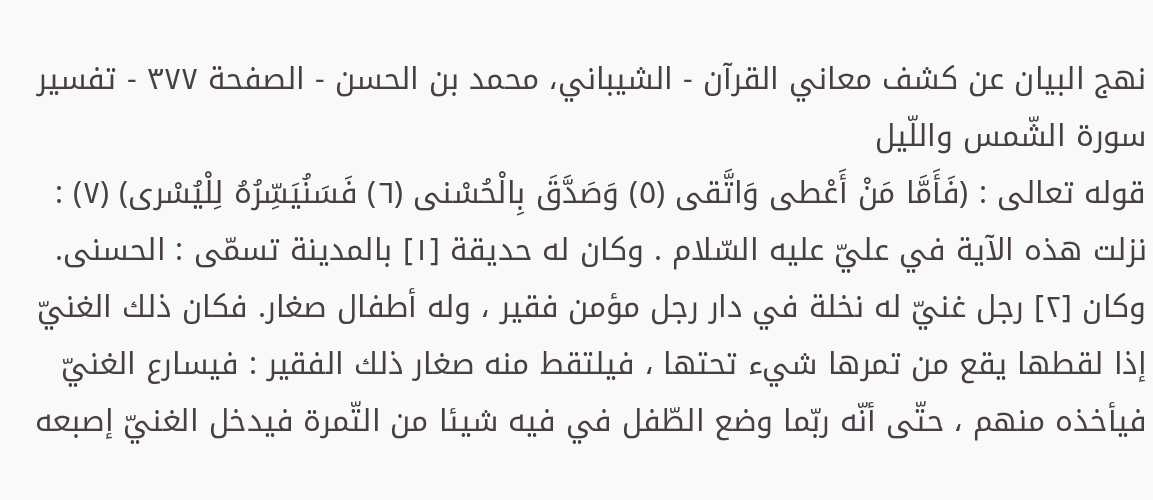نهج البيان عن كشف معاني القرآن - الشيباني، محمد بن الحسن - الصفحة ٣٧٧ - تفسير سورة الشّمس واللّيل
قوله تعالى : (فَأَمَّا مَنْ أَعْطى وَاتَّقى (٥) وَصَدَّقَ بِالْحُسْنى (٦) فَسَنُيَسِّرُهُ لِلْيُسْرى) (٧) :
نزلت هذه الآية في عليّ عليه السّلام . وكان له حديقة [١] بالمدينة تسمّى : الحسنى. وكان [٢] رجل غنيّ له نخلة في دار رجل مؤمن فقير ، وله أطفال صغار. فكان ذلك الغنيّ إذا لقطها يقع من تمرها شيء تحتها ، فيلتقط منه صغار ذلك الفقير : فيسارع الغنيّ فيأخذه منهم ، حتّى أنّه ربّما وضع الطّفل في فيه شيئا من التّمرة فيدخل الغنيّ إصبعه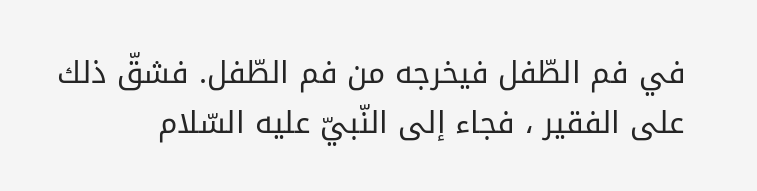في فم الطّفل فيخرجه من فم الطّفل. فشقّ ذلك على الفقير ، فجاء إلى النّبيّ عليه السّلام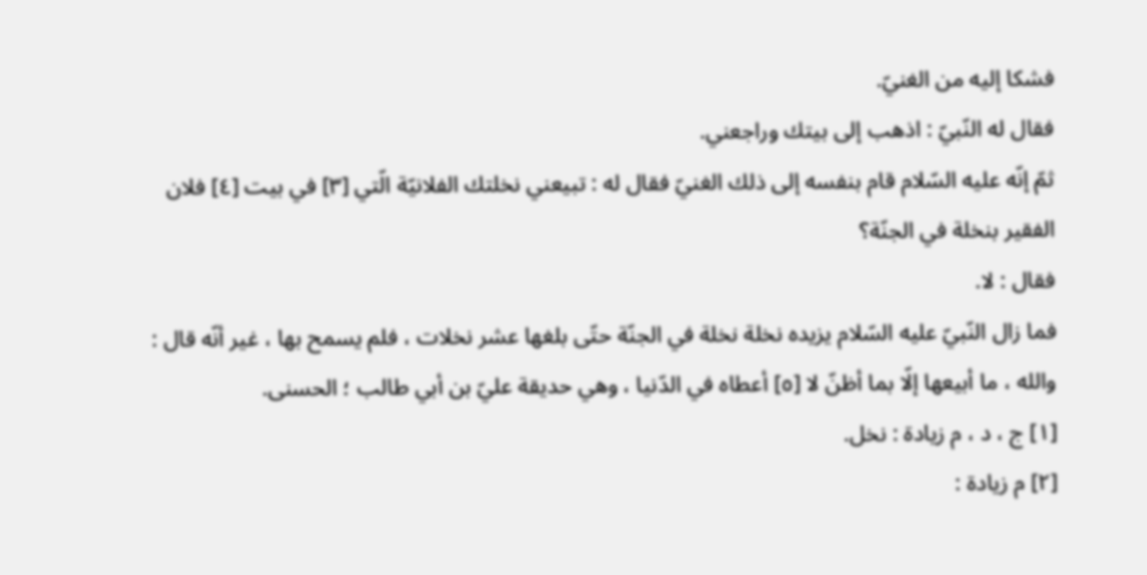فشكا إليه من الغنيّ.
فقال له النّبيّ : اذهب إلى بيتك وراجعني.
ثمّ إنّه عليه السّلام قام بنفسه إلى ذلك الغنيّ فقال له : تبيعني نخلتك الفلانيّة الّتي [٣] في بيت [٤] فلان الفقير بنخلة في الجنّة؟
فقال : لا.
فما زال النّبيّ عليه السّلام يزيده نخلة نخلة في الجنّة حتّى بلغها عشر نخلات ، فلم يسمح بها ، غير أنّه قال : والله ، ما أبيعها إلّا بما أظنّ لا [٥] أعطاه في الدّنيا ، وهي حديقة عليّ بن أبي طالب ؛ الحسنى.
[١] ج ، د ، م زيادة : نخل.
[٢] م زيادة :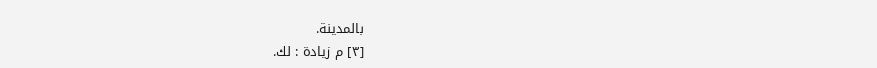بالمدينة.
[٣] م زيادة : لك.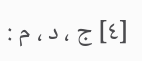[٤] ج ، د ، م :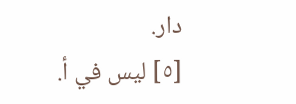دار.
[٥] ليس في أ.